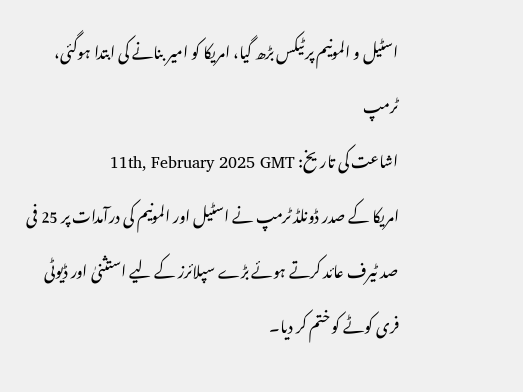اسٹیل و المونیم پر ٹیکس بڑھ گیا، امریکا کو امیر بنانے کی ابتدا ہوگئی، ٹرمپ
اشاعت کی تاریخ: 11th, February 2025 GMT
امریکا کے صدر ڈونلڈ ٹرمپ نے اسٹیل اور المونیم کی درآمدات پر 25 فی صد ٹیرف عائد کرتے ہوئے بڑے سپلائرز کے لیے استثنیٰ اور ڈیوٹی فری کوٹے کو ختم کر دیا۔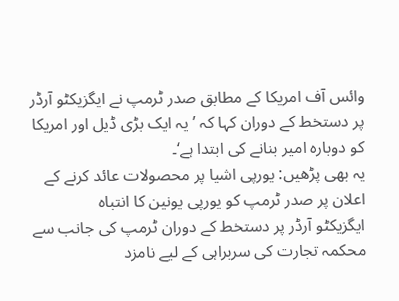وائس آف امریکا کے مطابق صدر ٹرمپ نے ایگزیکٹو آرڈر پر دستخط کے دوران کہا کہ ’یہ ایک بڑی ڈیل اور امریکا کو دوبارہ امیر بنانے کی ابتدا ہے‘۔
یہ بھی پڑھیں: یورپی اشیا پر محصولات عائد کرنے کے اعلان پر صدر ٹرمپ کو یورپی یونین کا انتباہ
ایگزیکٹو آرڈر پر دستخط کے دوران ٹرمپ کی جانب سے محکمہ تجارت کی سربراہی کے لیے نامزد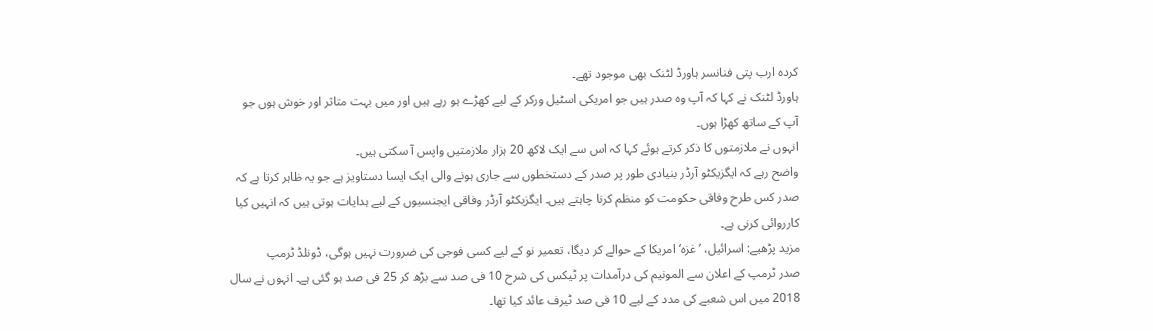کردہ ارب پتی فنانسر ہاورڈ لٹنک بھی موجود تھے۔
ہاورڈ لٹنک نے کہا کہ آپ وہ صدر ہیں جو امریکی اسٹیل ورکر کے لیے کھڑے ہو رہے ہیں اور میں بہت متاثر اور خوش ہوں جو آپ کے ساتھ کھڑا ہوں۔
انہوں نے ملازمتوں کا ذکر کرتے ہوئے کہا کہ اس سے ایک لاکھ 20 ہزار ملازمتیں واپس آ سکتی ہیں۔
واضح رہے کہ ایگزیکٹو آرڈر بنیادی طور پر صدر کے دستخطوں سے جاری ہونے والی ایک ایسا دستاویز ہے جو یہ ظاہر کرتا ہے کہ صدر کس طرح وفاقی حکومت کو منظم کرنا چاہتے ہیں۔ ایگزیکٹو آرڈر وفاقی ایجنسیوں کے لیے ہدایات ہوتی ہیں کہ انہیں کیا کارروائی کرنی ہے۔
مزید پڑھیے: اسرائیل، ’غزہ‘ امریکا کے حوالے کر دیگا، تعمیر نو کے لیے کسی فوجی کی ضرورت نہیں ہوگی، ڈونلڈ ٹرمپ
صدر ٹرمپ کے اعلان سے المونیم کی درآمدات پر ٹیکس کی شرح 10 فی صد سے بڑھ کر 25 فی صد ہو گئی ہے۔ انہوں نے سال 2018 میں اس شعبے کی مدد کے لیے 10 فی صد ٹیرف عائد کیا تھا۔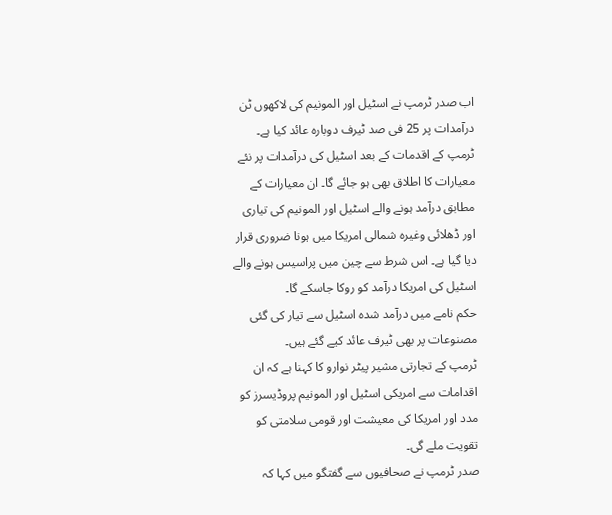اب صدر ٹرمپ نے اسٹیل اور المونیم کی لاکھوں ٹن درآمدات پر 25 فی صد ٹیرف دوبارہ عائد کیا ہے۔
ٹرمپ کے اقدمات کے بعد اسٹیل کی درآمدات پر نئے معیارات کا اطلاق بھی ہو جائے گا۔ ان معیارات کے مطابق درآمد ہونے والے اسٹیل اور المونیم کی تیاری اور ڈھلائی وغیرہ شمالی امریکا میں ہونا ضروری قرار دیا گیا ہے۔ اس شرط سے چین میں پراسیس ہونے والے اسٹیل کی امریکا درآمد کو روکا جاسکے گا۔
حکم نامے میں درآمد شدہ اسٹیل سے تیار کی گئی مصنوعات پر بھی ٹیرف عائد کیے گئے ہیں۔
ٹرمپ کے تجارتی مشیر پیٹر نوارو کا کہنا ہے کہ ان اقدامات سے امریکی اسٹیل اور المونیم پروڈیسرز کو مدد اور امریکا کی معیشت اور قومی سلامتی کو تقویت ملے گی۔
صدر ٹرمپ نے صحافیوں سے گفتگو میں کہا کہ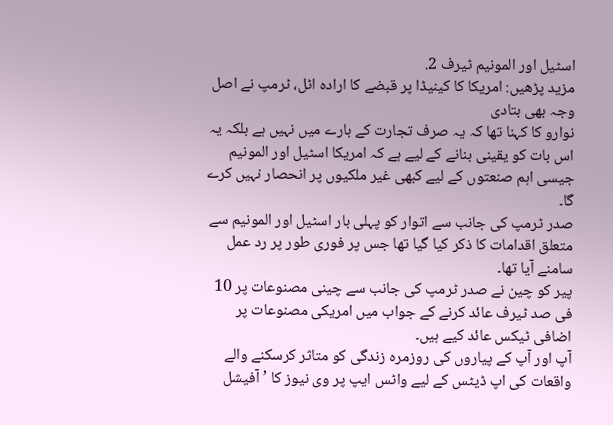اسٹیل اور المونیم ٹیرف 2.
مزید پڑھیں: امریکا کا کینیڈا پر قبضے کا ارادہ اٹل، ٹرمپ نے اصل وجہ بھی بتادی
نوارو کا کہنا تھا کہ یہ صرف تجارت کے بارے میں نہیں ہے بلکہ یہ اس بات کو یقینی بنانے کے لیے ہے کہ امریکا اسٹیل اور المونیم جیسی اہم صنعتوں کے لیے کبھی غیر ملکیوں پر انحصار نہیں کرے گا۔
صدر ٹرمپ کی جانب سے اتوار کو پہلی بار اسٹیل اور المونیم سے متعلق اقدامات کا ذکر کیا گیا تھا جس پر فوری طور پر رد عمل سامنے آیا تھا۔
پیر کو چین نے صدر ٹرمپ کی جانب سے چینی مصنوعات پر 10 فی صد ٹیرف عائد کرنے کے جواب میں امریکی مصنوعات پر اضافی ٹیکس عائد کیے ہیں۔
آپ اور آپ کے پیاروں کی روزمرہ زندگی کو متاثر کرسکنے والے واقعات کی اپ ڈیٹس کے لیے واٹس ایپ پر وی نیوز کا ’آفیشل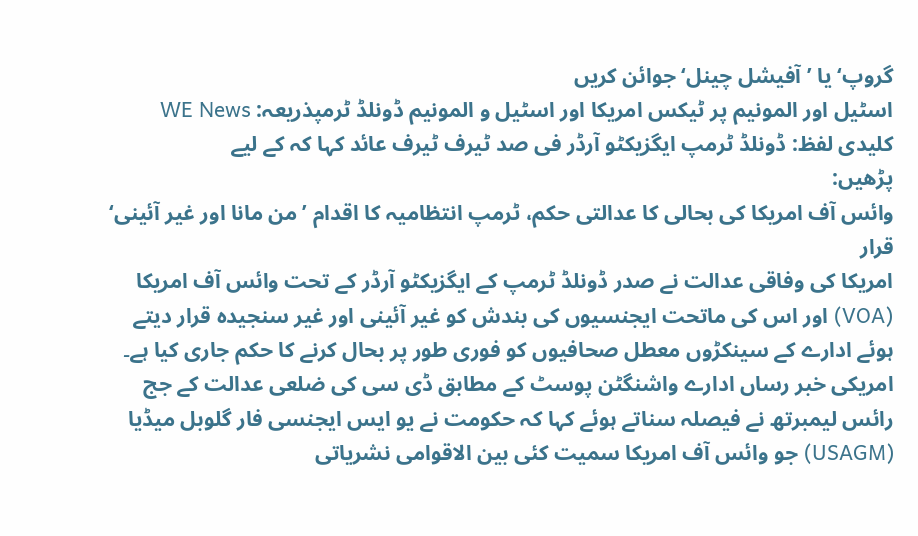گروپ‘ یا ’آفیشل چینل‘ جوائن کریں
اسٹیل اور المونیم پر ٹیکس امریکا اور اسٹیل و المونیم ڈونلڈ ٹرمپذریعہ: WE News
کلیدی لفظ: ڈونلڈ ٹرمپ ایگزیکٹو آرڈر فی صد ٹیرف ٹیرف عائد کہا کہ کے لیے
پڑھیں:
وائس آف امریکا کی بحالی کا عدالتی حکم، ٹرمپ انتظامیہ کا اقدام ’من مانا اور غیر آئینی‘ قرار
امریکا کی وفاقی عدالت نے صدر ڈونلڈ ٹرمپ کے ایگزیکٹو آرڈر کے تحت وائس آف امریکا (VOA) اور اس کی ماتحت ایجنسیوں کی بندش کو غیر آئینی اور غیر سنجیدہ قرار دیتے ہوئے ادارے کے سینکڑوں معطل صحافیوں کو فوری طور پر بحال کرنے کا حکم جاری کیا ہے۔
امریکی خبر رساں ادارے واشنگٹن پوسٹ کے مطابق ڈی سی کی ضلعی عدالت کے جج رائس لیمبرتھ نے فیصلہ سناتے ہوئے کہا کہ حکومت نے یو ایس ایجنسی فار گلوبل میڈیا (USAGM) جو وائس آف امریکا سمیت کئی بین الاقوامی نشریاتی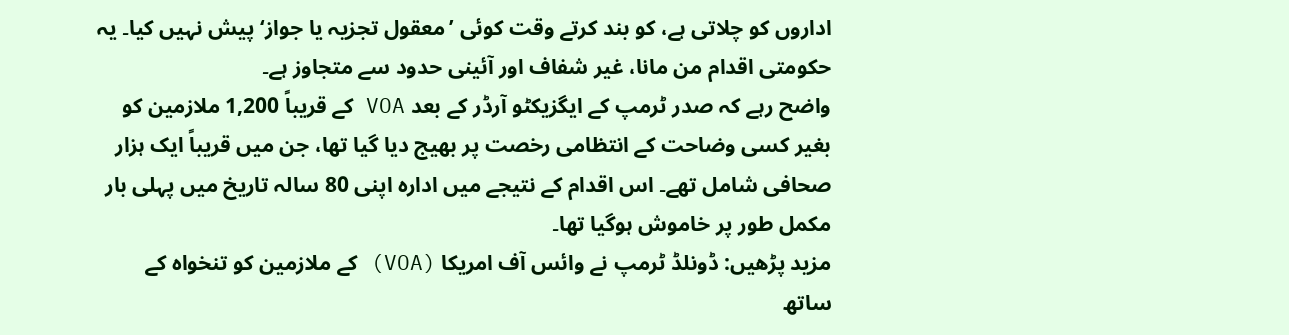اداروں کو چلاتی ہے، کو بند کرتے وقت کوئی ’معقول تجزیہ یا جواز‘ پیش نہیں کیا۔ یہ حکومتی اقدام من مانا، غیر شفاف اور آئینی حدود سے متجاوز ہے۔
واضح رہے کہ صدر ٹرمپ کے ایگزیکٹو آرڈر کے بعد VOA کے قریباً 1,200 ملازمین کو بغیر کسی وضاحت کے انتظامی رخصت پر بھیج دیا گیا تھا، جن میں قریباً ایک ہزار صحافی شامل تھے۔ اس اقدام کے نتیجے میں ادارہ اپنی 80 سالہ تاریخ میں پہلی بار مکمل طور پر خاموش ہوگیا تھا۔
مزید پڑھیں: ڈونلڈ ٹرمپ نے وائس آف امریکا (VOA) کے ملازمین کو تنخواہ کے ساتھ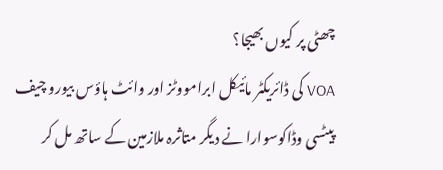چھٹی پر کیوں بھیجا؟
VOA کی ڈائریکٹر مائیکل ابرامووٹز اور وائٹ ہاؤس بیورو چیف پیٹسی وڈاکوسوارا نے دیگر متاثرہ ملازمین کے ساتھ مل کر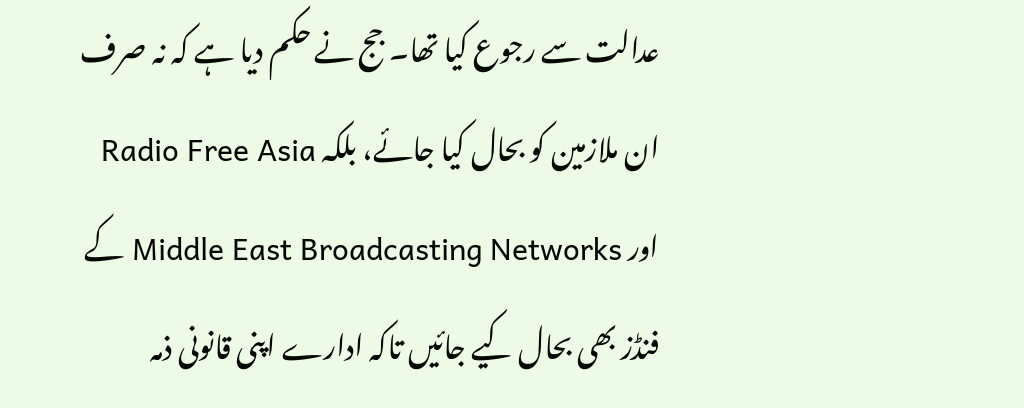عدالت سے رجوع کیا تھا۔ جج نے حکم دیا ہے کہ نہ صرف ان ملازمین کو بحال کیا جائے، بلکہ Radio Free Asia اور Middle East Broadcasting Networks کے فنڈز بھی بحال کیے جائیں تاکہ ادارے اپنی قانونی ذمہ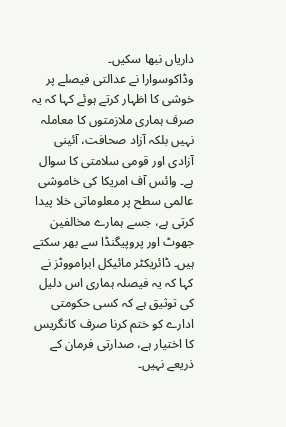داریاں نبھا سکیں۔
وڈاکوسوارا نے عدالتی فیصلے پر خوشی کا اظہار کرتے ہوئے کہا کہ یہ صرف ہماری ملازمتوں کا معاملہ نہیں بلکہ آزاد صحافت، آئینی آزادی اور قومی سلامتی کا سوال ہے۔ وائس آف امریکا کی خاموشی عالمی سطح پر معلوماتی خلا پیدا کرتی ہے، جسے ہمارے مخالفین جھوٹ اور پروپیگنڈا سے بھر سکتے ہیں۔ ڈائریکٹر مائیکل ابرامووٹز نے کہا کہ یہ فیصلہ ہماری اس دلیل کی توثیق ہے کہ کسی حکومتی ادارے کو ختم کرنا صرف کانگریس کا اختیار ہے، صدارتی فرمان کے ذریعے نہیں۔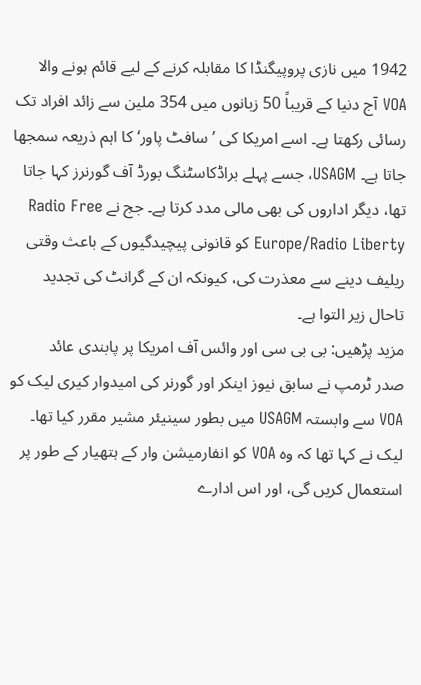1942 میں نازی پروپیگنڈا کا مقابلہ کرنے کے لیے قائم ہونے والا VOA آج دنیا کے قریباً 50 زبانوں میں 354 ملین سے زائد افراد تک رسائی رکھتا ہے۔ اسے امریکا کی ’سافٹ پاور‘ کا اہم ذریعہ سمجھا جاتا ہے۔ USAGM، جسے پہلے براڈکاسٹنگ بورڈ آف گورنرز کہا جاتا تھا، دیگر اداروں کی بھی مالی مدد کرتا ہے۔ جج نے Radio Free Europe/Radio Liberty کو قانونی پیچیدگیوں کے باعث وقتی ریلیف دینے سے معذرت کی، کیونکہ ان کے گرانٹ کی تجدید تاحال زیر التوا ہے۔
مزید پڑھیں: بی بی سی اور وائس آف امریکا پر پابندی عائد
صدر ٹرمپ نے سابق نیوز اینکر اور گورنر کی امیدوار کیری لیک کو VOA سے وابستہ USAGM میں بطور سینیئر مشیر مقرر کیا تھا۔ لیک نے کہا تھا کہ وہ VOA کو انفارمیشن وار کے ہتھیار کے طور پر استعمال کریں گی، اور اس ادارے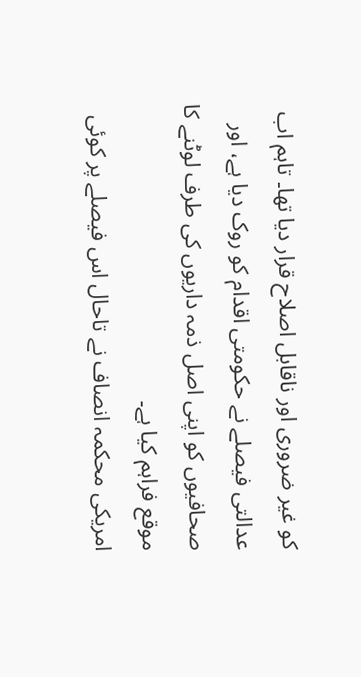کو غیر ضروری اور ناقابل اصلاح قرار دیا تھا۔ تاہم اب عدالتی فیصلے نے حکومتی اقدام کو روک دیا ہے، اور صحافیوں کو اپنی اصل ذمہ داریوں کی طرف لوٹنے کا موقع فراہم کیا ہے۔
امریکی محکمہ انصاف نے تاحال اس فیصلے پر کوئی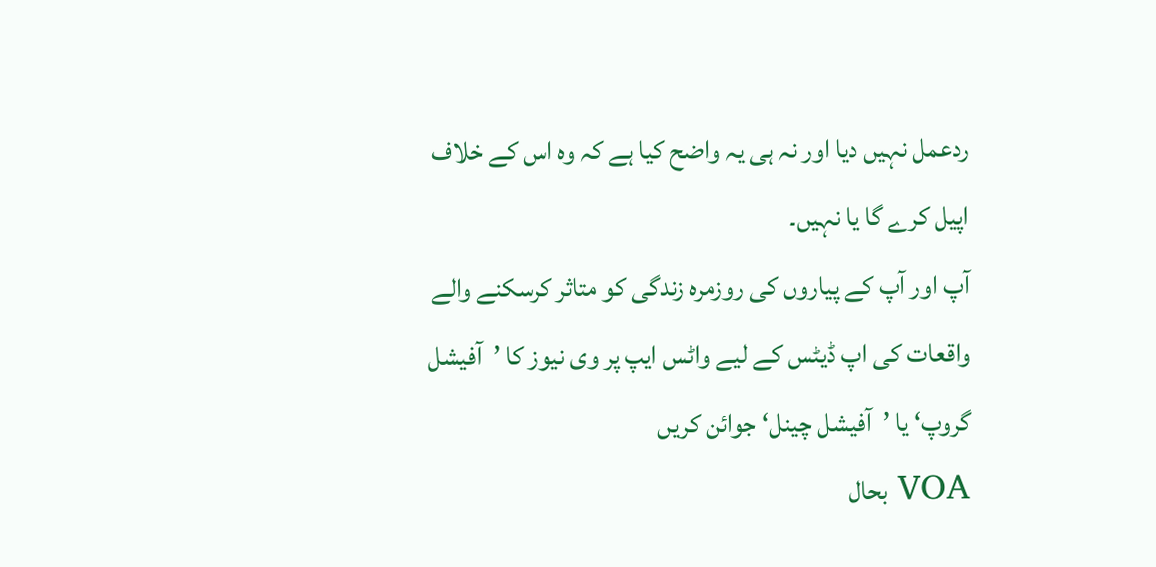ردعمل نہیں دیا اور نہ ہی یہ واضح کیا ہے کہ وہ اس کے خلاف اپیل کرے گا یا نہیں۔
آپ اور آپ کے پیاروں کی روزمرہ زندگی کو متاثر کرسکنے والے واقعات کی اپ ڈیٹس کے لیے واٹس ایپ پر وی نیوز کا ’آفیشل گروپ‘ یا ’آفیشل چینل‘ جوائن کریں
VOA بحال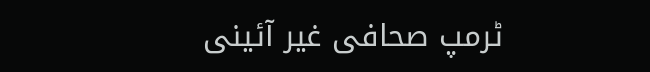ٹرمپ صحافی غیر آئینی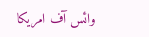وائس آف امریکا